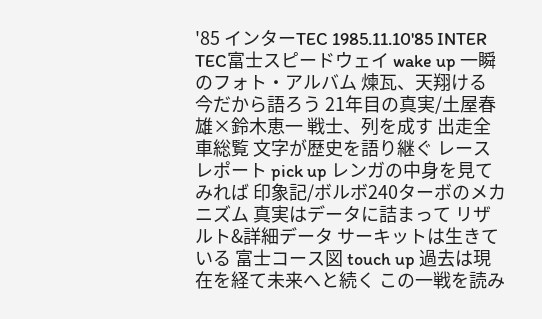'85 インターTEC 1985.11.10'85 INTER TEC富士スピードウェイ wake up 一瞬のフォト・アルバム 煉瓦、天翔ける 今だから語ろう 21年目の真実/土屋春雄×鈴木恵一 戦士、列を成す 出走全車総覧 文字が歴史を語り継ぐ レースレポート pick up レンガの中身を見てみれば 印象記/ボルボ240ターボのメカニズム 真実はデータに詰まって リザルト&詳細データ サーキットは生きている 富士コース図 touch up 過去は現在を経て未来へと続く この一戦を読み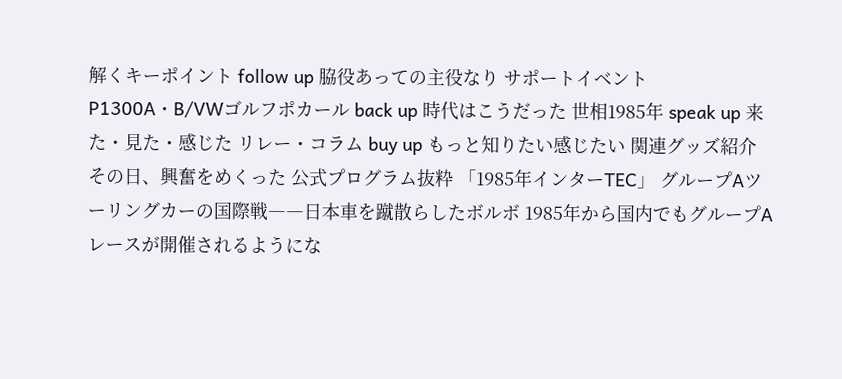解くキーポイント follow up 脇役あっての主役なり サポートイベント P1300A・B/VWゴルフポカール back up 時代はこうだった 世相1985年 speak up 来た・見た・感じた リレー・コラム buy up もっと知りたい感じたい 関連グッズ紹介 その日、興奮をめくった 公式プログラム抜粋 「1985年インターTEC」 グループAツーリングカーの国際戦――日本車を蹴散らしたボルボ 1985年から国内でもグループAレースが開催されるようにな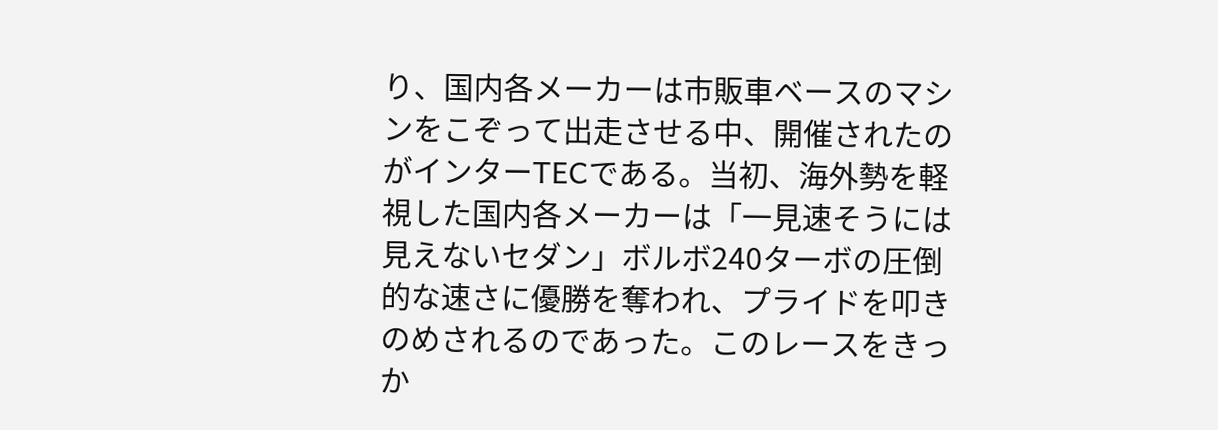り、国内各メーカーは市販車ベースのマシンをこぞって出走させる中、開催されたのがインターTECである。当初、海外勢を軽視した国内各メーカーは「一見速そうには見えないセダン」ボルボ240ターボの圧倒的な速さに優勝を奪われ、プライドを叩きのめされるのであった。このレースをきっか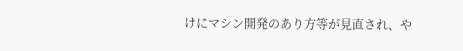けにマシン開発のあり方等が見直され、や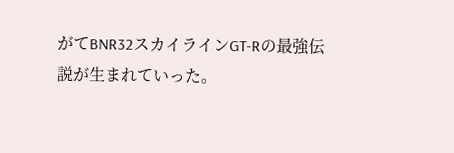がてBNR32スカイラインGT-Rの最強伝説が生まれていった。